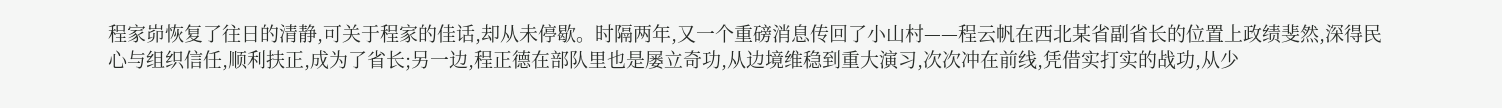程家峁恢复了往日的清静,可关于程家的佳话,却从未停歇。时隔两年,又一个重磅消息传回了小山村——程云帆在西北某省副省长的位置上政绩斐然,深得民心与组织信任,顺利扶正,成为了省长;另一边,程正德在部队里也是屡立奇功,从边境维稳到重大演习,次次冲在前线,凭借实打实的战功,从少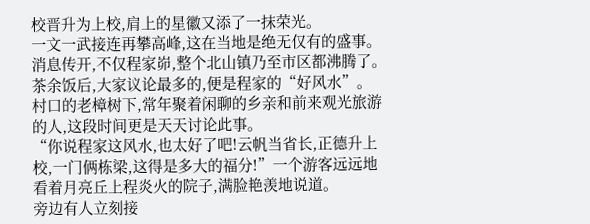校晋升为上校,肩上的星徽又添了一抹荣光。
一文一武接连再攀高峰,这在当地是绝无仅有的盛事。消息传开,不仅程家峁,整个北山镇乃至市区都沸腾了。茶余饭后,大家议论最多的,便是程家的“好风水”。
村口的老樟树下,常年聚着闲聊的乡亲和前来观光旅游的人,这段时间更是天天讨论此事。
“你说程家这风水,也太好了吧!云帆当省长,正德升上校,一门俩栋梁,这得是多大的福分!”一个游客远远地看着月亮丘上程炎火的院子,满脸艳羡地说道。
旁边有人立刻接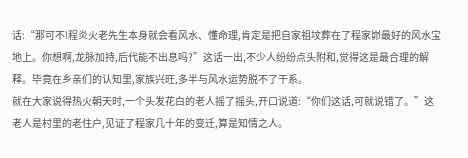话:“那可不!程炎火老先生本身就会看风水、懂命理,肯定是把自家祖坟葬在了程家峁最好的风水宝地上。你想啊,龙脉加持,后代能不出息吗?”这话一出,不少人纷纷点头附和,觉得这是最合理的解释。毕竟在乡亲们的认知里,家族兴旺,多半与风水运势脱不了干系。
就在大家说得热火朝天时,一个头发花白的老人摇了摇头,开口说道:“你们这话,可就说错了。”这老人是村里的老住户,见证了程家几十年的变迁,算是知情之人。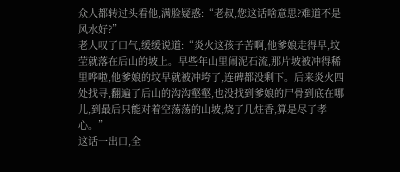众人都转过头看他,满脸疑惑:“老叔,您这话啥意思?难道不是风水好?”
老人叹了口气,缓缓说道:“炎火这孩子苦啊,他爹娘走得早,坟茔就落在后山的坡上。早些年山里闹泥石流,那片坡被冲得稀里哗啦,他爹娘的坟早就被冲垮了,连碑都没剩下。后来炎火四处找寻,翻遍了后山的沟沟壑壑,也没找到爹娘的尸骨到底在哪儿,到最后只能对着空荡荡的山坡,烧了几炷香,算是尽了孝心。”
这话一出口,全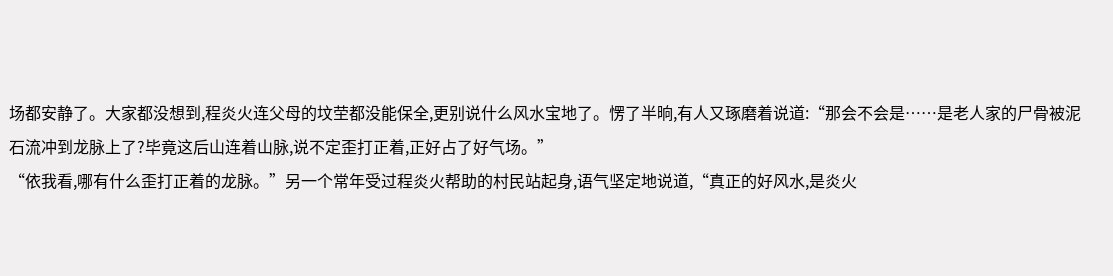场都安静了。大家都没想到,程炎火连父母的坟茔都没能保全,更别说什么风水宝地了。愣了半晌,有人又琢磨着说道:“那会不会是……是老人家的尸骨被泥石流冲到龙脉上了?毕竟这后山连着山脉,说不定歪打正着,正好占了好气场。”
“依我看,哪有什么歪打正着的龙脉。”另一个常年受过程炎火帮助的村民站起身,语气坚定地说道,“真正的好风水,是炎火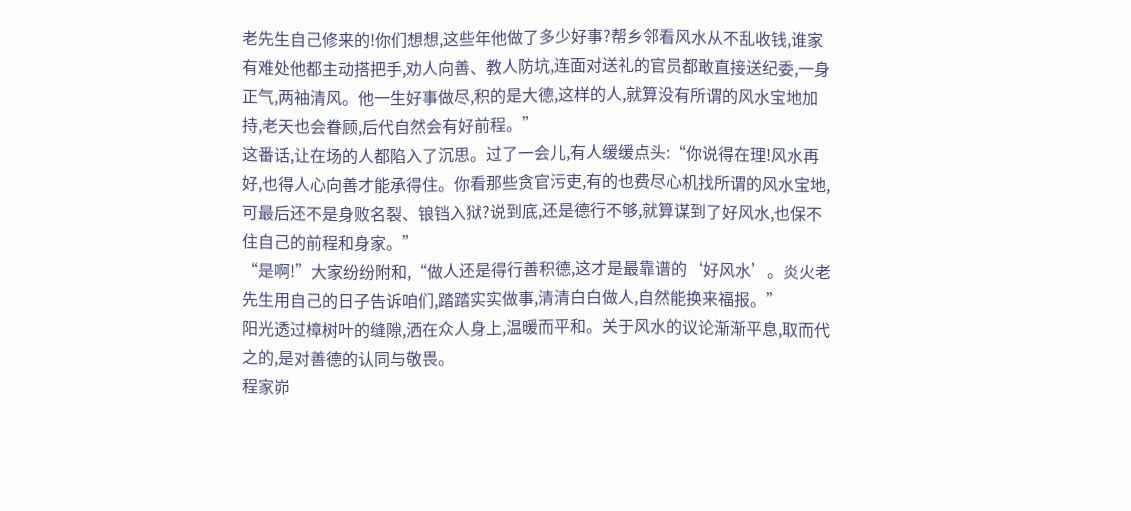老先生自己修来的!你们想想,这些年他做了多少好事?帮乡邻看风水从不乱收钱,谁家有难处他都主动搭把手,劝人向善、教人防坑,连面对送礼的官员都敢直接送纪委,一身正气,两袖清风。他一生好事做尽,积的是大德,这样的人,就算没有所谓的风水宝地加持,老天也会眷顾,后代自然会有好前程。”
这番话,让在场的人都陷入了沉思。过了一会儿,有人缓缓点头:“你说得在理!风水再好,也得人心向善才能承得住。你看那些贪官污吏,有的也费尽心机找所谓的风水宝地,可最后还不是身败名裂、锒铛入狱?说到底,还是德行不够,就算谋到了好风水,也保不住自己的前程和身家。”
“是啊!”大家纷纷附和,“做人还是得行善积德,这才是最靠谱的‘好风水’。炎火老先生用自己的日子告诉咱们,踏踏实实做事,清清白白做人,自然能换来福报。”
阳光透过樟树叶的缝隙,洒在众人身上,温暖而平和。关于风水的议论渐渐平息,取而代之的,是对善德的认同与敬畏。
程家峁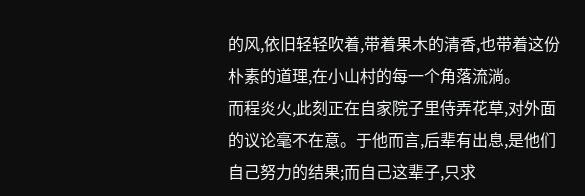的风,依旧轻轻吹着,带着果木的清香,也带着这份朴素的道理,在小山村的每一个角落流淌。
而程炎火,此刻正在自家院子里侍弄花草,对外面的议论毫不在意。于他而言,后辈有出息,是他们自己努力的结果;而自己这辈子,只求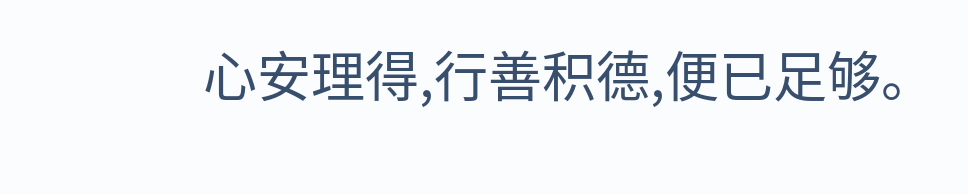心安理得,行善积德,便已足够。